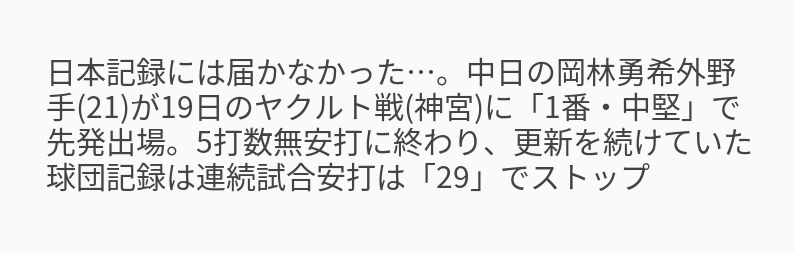日本記録には届かなかった…。中日の岡林勇希外野手(21)が19日のヤクルト戦(神宮)に「1番・中堅」で先発出場。5打数無安打に終わり、更新を続けていた球団記録は連続試合安打は「29」でストップ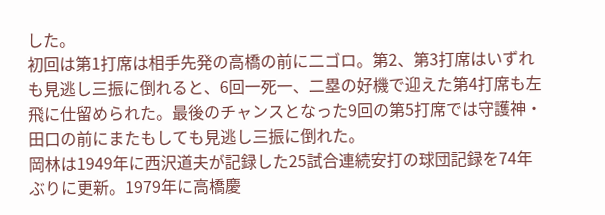した。
初回は第1打席は相手先発の高橋の前に二ゴロ。第2、第3打席はいずれも見逃し三振に倒れると、6回一死一、二塁の好機で迎えた第4打席も左飛に仕留められた。最後のチャンスとなった9回の第5打席では守護神・田口の前にまたもしても見逃し三振に倒れた。
岡林は1949年に西沢道夫が記録した25試合連続安打の球団記録を74年ぶりに更新。1979年に高橋慶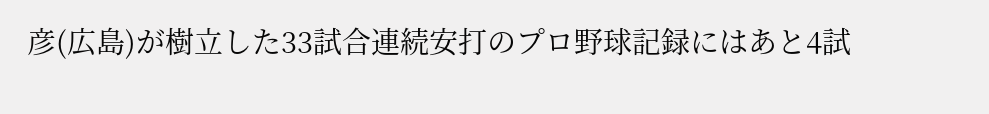彦(広島)が樹立した33試合連続安打のプロ野球記録にはあと4試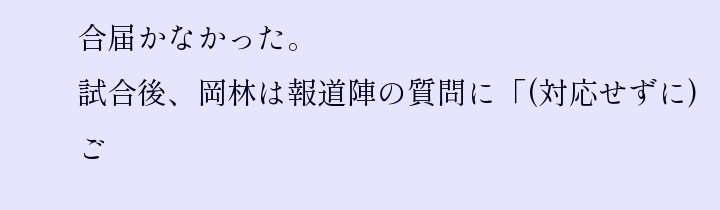合届かなかった。
試合後、岡林は報道陣の質問に「(対応せずに)ご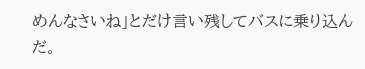めんなさいね」とだけ言い残してバスに乗り込んだ。